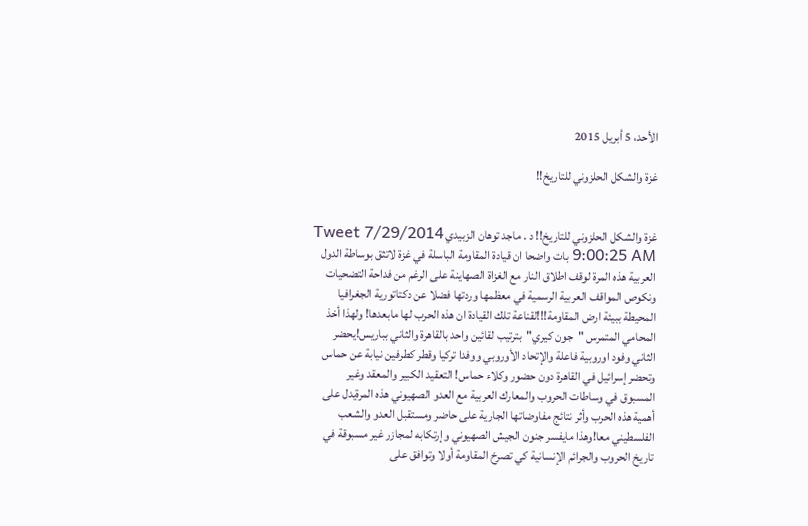الأحد، 5 أبريل 2015

غزة والشكل الحلزوني للتاريخ!!


غزة والشكل الحلزوني للتاريخ!! د . ماجد توهان الزبيدي Tweet 7/29/2014 9:00:25 AM بات واضحا ان قيادة المقاومة الباسلة في غزة لاتثق بوساطة الدول العربية هذه المرة لوقف اطلاق النار مع الغزاة الصهاينة على الرغم من فداحة التضحيات ونكوص المواقف العربية الرسمية في معظمها وردتها فضلا عن دكتاتورية الجغرافيا المحيطة ببيئة ارض المقاومة!!!لقناعة تلك القيادة ان هذه الحرب لها مابعدها! ولهذا أخذ المحامي المتمرس "جون كيري"بترتيب لقائين واحد بالقاهرة والثاني بباريس!يحضر الثاني وفود اوروبية فاعلة والإتحاد الأوروبي ووفدا تركيا وقطر كطرفين نيابة عن حماس وتحضر إسرائيل في القاهرة دون حضور وكلاء حماس! التعقيد الكبير والمعقد وغير المسبوق في وساطات الحروب والمعارك العربية مع العدو الصهيوني هذه المرةيدل على أهمية هذه الحرب وأثر نتائج مفاوضاتها الجارية على حاضر ومستقبل العدو والشعب الفلسطيني معا!وهذا مايفسر جنون الجيش الصهيوني وإرتكابه لمجازر غير مسبوقة في تاريخ الحروب والجرائم الإنسانية كي تصرخ المقاومة أولا وتوافق على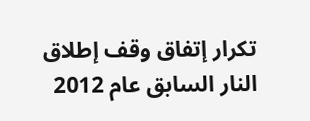تكرار إتفاق وقف إطلاق النار السابق عام 2012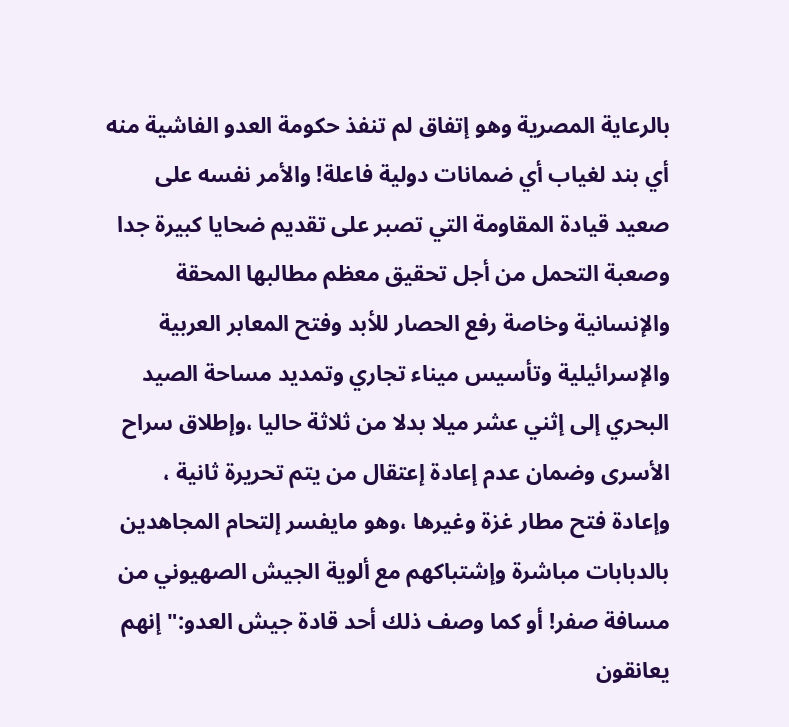بالرعاية المصرية وهو إتفاق لم تنفذ حكومة العدو الفاشية منه أي بند لغياب أي ضمانات دولية فاعلة! والأمر نفسه على صعيد قيادة المقاومة التي تصبر على تقديم ضحايا كبيرة جدا وصعبة التحمل من أجل تحقيق معظم مطالبها المحقة والإنسانية وخاصة رفع الحصار للأبد وفتح المعابر العربية والإسرائيلية وتأسيس ميناء تجاري وتمديد مساحة الصيد البحري إلى إثني عشر ميلا بدلا من ثلاثة حاليا ،وإطلاق سراح الأسرى وضمان عدم إعادة إعتقال من يتم تحريرة ثانية ، وإعادة فتح مطار غزة وغيرها ،وهو مايفسر إلتحام المجاهدين بالدبابات مباشرة وإشتباكهم مع ألوية الجيش الصهيوني من مسافة صفر! أو كما وصف ذلك أحد قادة جيش العدو:"إنهم يعانقون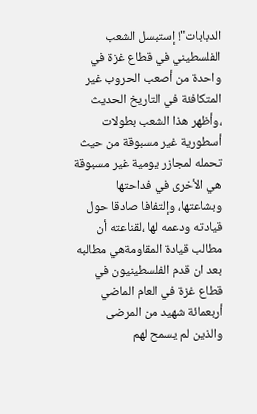الدبابات"! إستبسل الشعب الفلسطيني في قطاع غزة في واحدة من أصعب الحروب غير المتكافئة في التاريخ الحديث ،وأظهر هذا الشعب بطولات أسطورية غير مسبوقة من حيث تحمله لمجازر يومية غير مسبوقة هي الأخرى في فداحتها وبشاعتها، وإلتفافا صادقا حول قيادته ودعمه لها ،لقناعته أن مطالب قيادة المقاومةهي مطالبه بعد ان قدم الفلسطينيون في قطاع غزة في العام الماضي أربعمائة شهيد من المرضى والذين لم يسمح لهم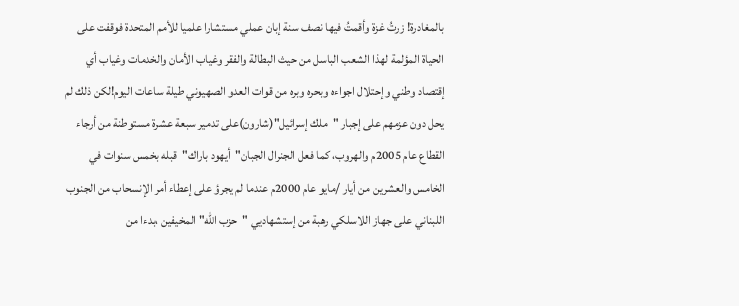بالمغادرة! زرتُ غزة وأقمتُ فيها نصف سنة إبان عملي مستشارا علميا للأمم المتحدة فوقفت على الحياة المؤلمة لهذا الشعب الباسل من حيث البطالة والفقر وغياب الأمان والخدمات وغياب أي إقتصاد وطني وإحتلال اجواءه وبحره وبره من قوات العدو الصهيوني طيلة ساعات اليوم!لكن ذلك لم يحل دون عزمهم على إجبار "ملك إسرائيل"(شارون)على تدمير سبعة عشرة مستوطنة من أرجاء القطاع عام 2005م والهروب، كما فعل الجنرال الجبان"أيهود باراك"قبله بخمس سنوات في الخامس والعشرين من أيار /مايو عام 2000م عندما لم يجرؤ على إعطاء أمر الإنسحاب من الجنوب اللبناني على جهاز اللاسلكي رهبة من إستشهاديي "حزب الله" المخيفين ،بدءا من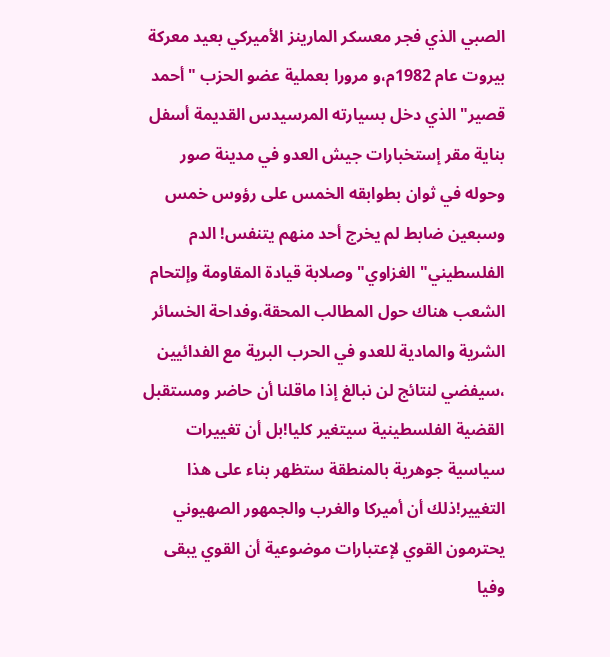الصبي الذي فجر معسكر المارينز الأميركي بعيد معركة بيروت عام 1982م،و مرورا بعملية عضو الحزب "أحمد قصير"الذي دخل بسيارته المرسيدس القديمة أسفل بناية مقر إستخبارات جيش العدو في مدينة صور وحوله في ثوان بطوابقه الخمس على رؤوس خمس وسبعين ضابط لم يخرج أحد منهم يتنفس! الدم الفلسطيني" الغزاوي" وصلابة قيادة المقاومة وإلتحام الشعب هناك حول المطالب المحقة،وفداحة الخسائر الشرية والمادية للعدو في الحرب البرية مع الفدائيين ،سيفضي لنتائج لن نبالغ إذا ماقلنا أن حاضر ومستقبل القضية الفلسطينية سيتغير كليا!بل أن تغييرات سياسية جوهرية بالمنطقة ستظهر بناء على هذا التغيير!ذلك أن أميركا والغرب والجمهور الصهيوني يحترمون القوي لإعتبارات موضوعية أن القوي يبقى وفيا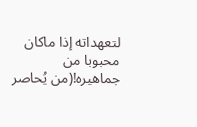لتعهداته إذا ماكان محبوبا من جماهيره!(من يُحاصر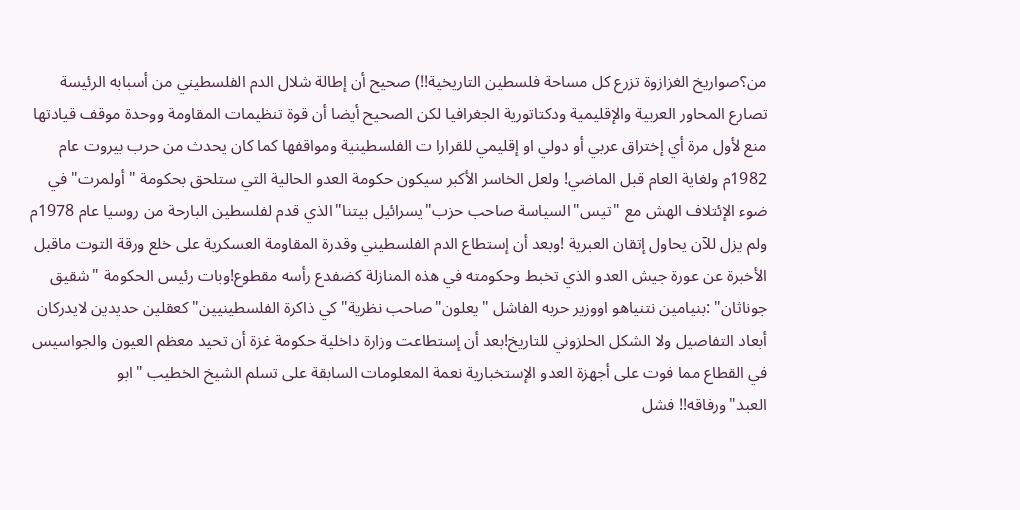من؟صواريخ الغزازوة تزرع كل مساحة فلسطين التاريخية!!) صحيح أن إطالة شلال الدم الفلسطيني من أسبابه الرئيسة تصارع المحاور العربية والإقليمية ودكتاتورية الجغرافيا لكن الصحيح أيضا أن قوة تنظيمات المقاومة ووحدة موقف قيادتها منع لأول مرة أي إختراق عربي أو دولي او إقليمي للقرارا ت الفلسطينية ومواقفها كما كان يحدث من حرب بيروت عام 1982م ولغاية العام قبل الماضي! ولعل الخاسر الأكبر سيكون حكومة العدو الحالية التي ستلحق بحكومة "أولمرت" في ضوء الإئتلاف الهش مع "تيس"السياسة صاحب حزب"يسرائيل بيتنا"الذي قدم لفلسطين البارحة من روسيا عام 1978م ولم يزل للآن يحاول إتقان العبرية !وبعد أن إستطاع الدم الفلسطيني وقدرة المقاومة العسكرية على خلع ورقة التوت ماقبل الأخبرة عن عورة جيش العدو الذي تخبط وحكومته في هذه المنازلة كضفدع رأسه مقطوع!وبات رئيس الحكومة "شقيق جوناثان" :بنيامين نتنياهو اووزير حربه الفاشل "يعلون"صاحب نظرية"كي ذاكرة الفلسطينيين"كعقلين حديدين لايدركان أبعاد التفاصيل ولا الشكل الحلزوني للتاريخ!بعد أن إستطاعت وزارة داخلية حكومة غزة أن تحيد معظم العيون والجواسيس في القطاع مما فوت على أجهزة العدو الإستخبارية نعمة المعلومات السابقة على تسلم الشيخ الخطيب "ابو العبد"ورفاقه!! فشل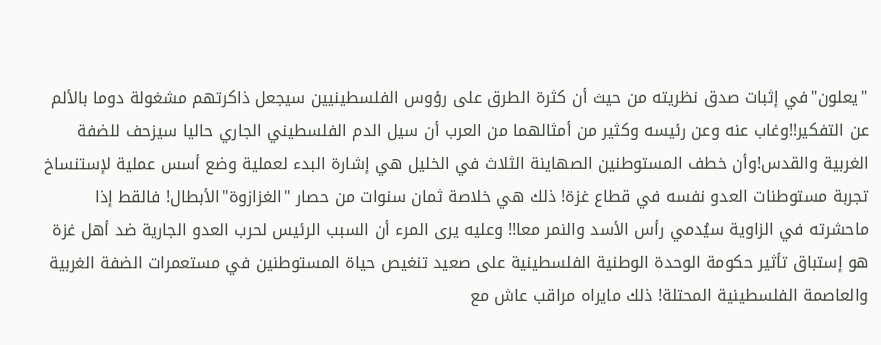"يعلون"في إثبات صدق نظريته من حيث أن كثرة الطرق على رؤوس الفلسطينيين سيجعل ذاكرتهم مشغولة دوما بالألم عن التفكير!!وغاب عنه وعن رئيسه وكثير من أمثالهما من العرب أن سيل الدم الفلسطيني الجاري حاليا سيزحف للضفة الغربية والقدس!وأن خطف المستوطنين الصهاينة الثلاث في الخليل هي إشارة البدء لعملية وضع أسس عملية لإستنساخ تجربة مستوطنات العدو نفسه في قطاع غزة! ذلك هي خلاصة ثمان سنوات من حصار "الغزازوة"الأبطال! فالقط إذا ماحشرته في الزاوية سيُدمي رأس الأسد والنمر معا!! وعليه يرى المرء أن السبب الرئيس لحرب العدو الجارية ضد أهل غزة هو إستباق تأثير حكومة الوحدة الوطنية الفلسطينية على صعيد تنغيص حياة المستوطنين في مستعمرات الضفة الغربية والعاصمة الفلسطينية المحتلة! ذلك مايراه مراقب عاش مع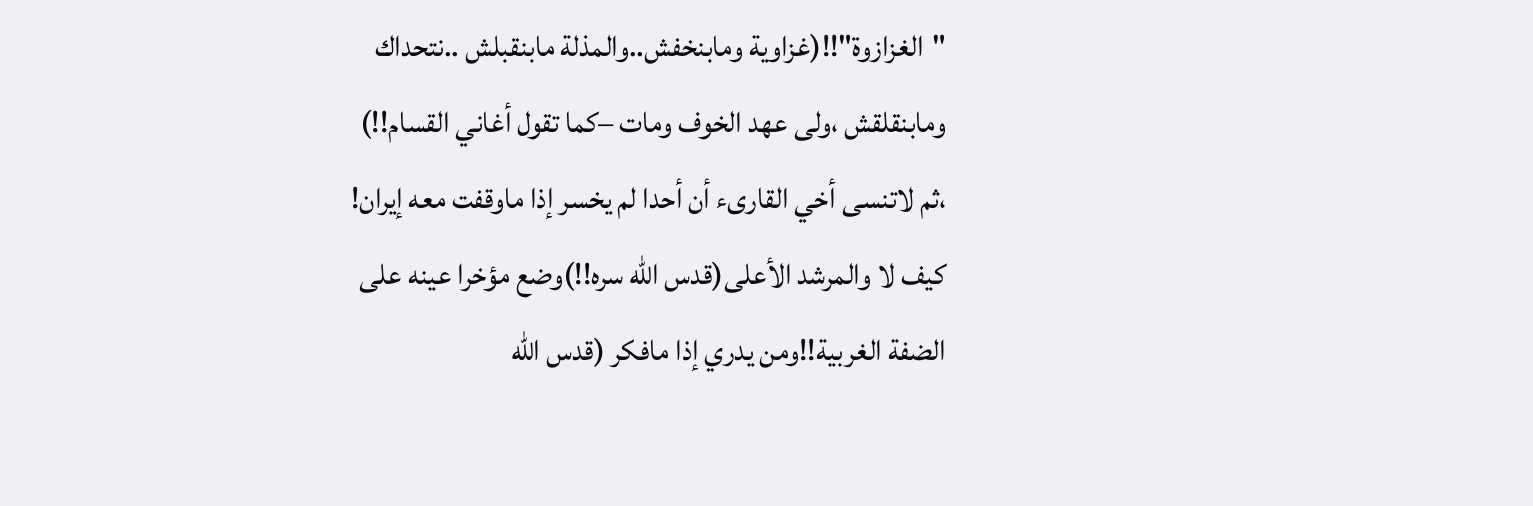"الغزازوة"!!(غزاوية ومابنخفش..والمذلة مابنقبلش ..نتحداك ومابنقلقش ،ولى عهد الخوف ومات –كما تقول أغاني القسام!!) ،ثم لاتنسى أخي القارىء أن أحدا لم يخسر إذا ماوقفت معه إيران! كيف لا والمرشد الأعلى(قدس الله سره!!)وضع مؤخرا عينه على الضفة الغربية!!ومن يدري إذا مافكر (قدس الله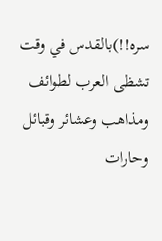سره!!)بالقدس في وقت تشظى العرب لطوائف ومذاهب وعشائر وقبائل وحارات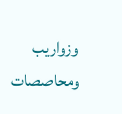وزواريب ومحاصصات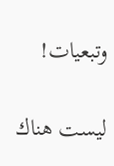وتبعيات!

ليست هناك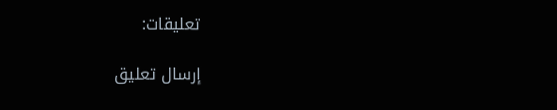تعليقات:

إرسال تعليق